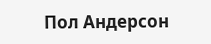Пол Андерсон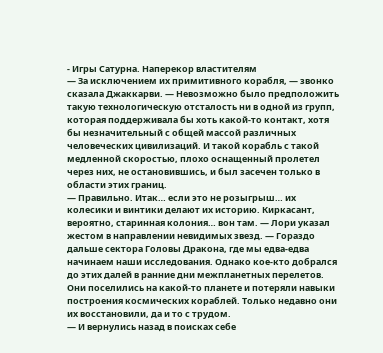- Игры Сатурна. Наперекор властителям
— За исключением их примитивного корабля, — звонко сказала Джаккарви. — Невозможно было предположить такую технологическую отсталость ни в одной из групп, которая поддерживала бы хоть какой-то контакт, хотя бы незначительный с общей массой различных человеческих цивилизаций. И такой корабль с такой медленной скоростью, плохо оснащенный пролетел через них, не остановившись, и был засечен только в области этих границ.
— Правильно. Итак… если это не розыгрыш… их колесики и винтики делают их историю. Киркасант, вероятно, старинная колония… вон там. — Лори указал жестом в направлении невидимых звезд. — Гораздо дальше сектора Головы Дракона, где мы едва-едва начинаем наши исследования. Однако кое-кто добрался до этих далей в ранние дни межпланетных перелетов. Они поселились на какой-то планете и потеряли навыки построения космических кораблей. Только недавно они их восстановили, да и то с трудом.
— И вернулись назад в поисках себе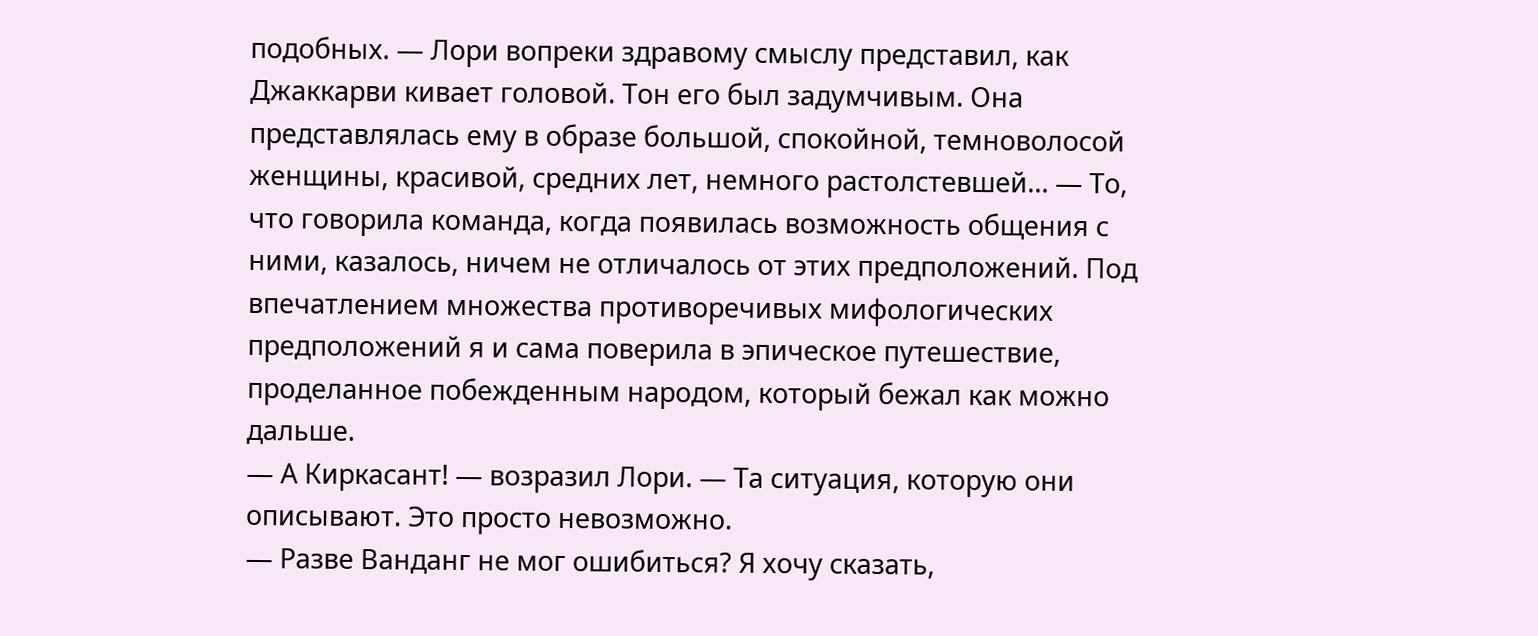подобных. — Лори вопреки здравому смыслу представил, как Джаккарви кивает головой. Тон его был задумчивым. Она представлялась ему в образе большой, спокойной, темноволосой женщины, красивой, средних лет, немного растолстевшей… — То, что говорила команда, когда появилась возможность общения с ними, казалось, ничем не отличалось от этих предположений. Под впечатлением множества противоречивых мифологических предположений я и сама поверила в эпическое путешествие, проделанное побежденным народом, который бежал как можно дальше.
— А Киркасант! — возразил Лори. — Та ситуация, которую они описывают. Это просто невозможно.
— Разве Ванданг не мог ошибиться? Я хочу сказать,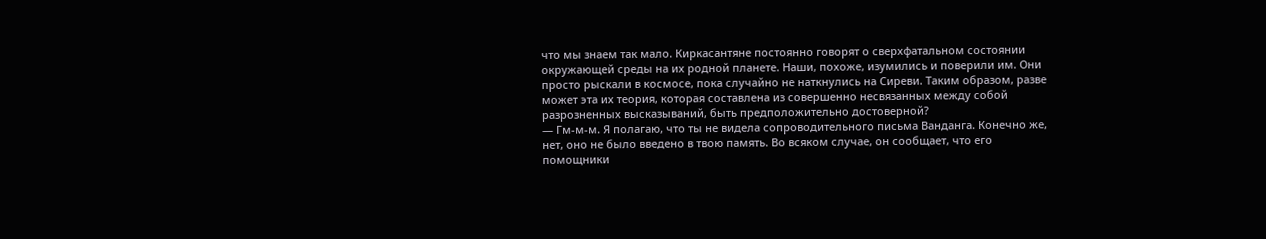что мы знаем так мало. Киркасантяне постоянно говорят о сверхфатальном состоянии окружающей среды на их родной планете. Наши, похоже, изумились и поверили им. Они просто рыскали в космосе, пока случайно не наткнулись на Сиреви. Таким образом, разве может эта их теория, которая составлена из совершенно несвязанных между собой разрозненных высказываний, быть предположительно достоверной?
— Гм-м-м. Я полагаю, что ты не видела сопроводительного письма Ванданга. Конечно же, нет, оно не было введено в твою память. Во всяком случае, он сообщает, что его помощники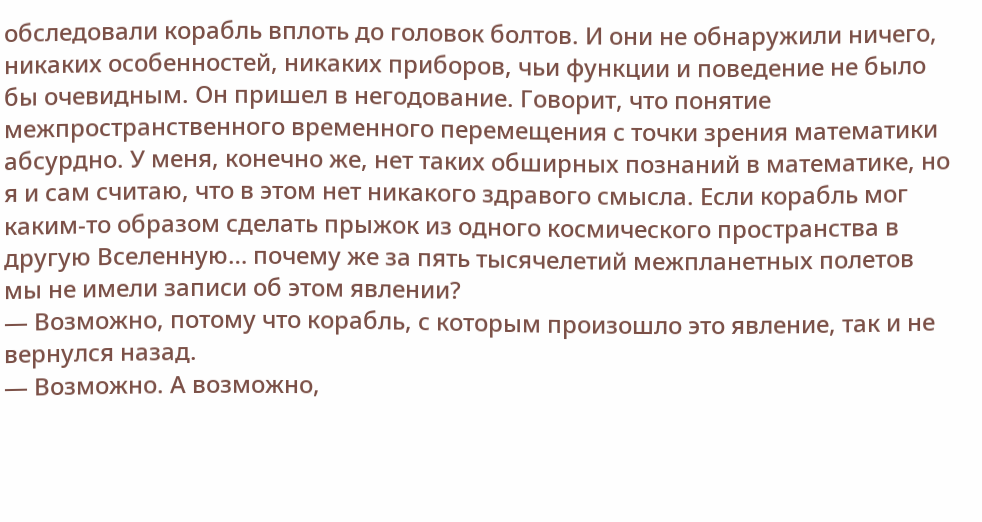обследовали корабль вплоть до головок болтов. И они не обнаружили ничего, никаких особенностей, никаких приборов, чьи функции и поведение не было бы очевидным. Он пришел в негодование. Говорит, что понятие межпространственного временного перемещения с точки зрения математики абсурдно. У меня, конечно же, нет таких обширных познаний в математике, но я и сам считаю, что в этом нет никакого здравого смысла. Если корабль мог каким-то образом сделать прыжок из одного космического пространства в другую Вселенную… почему же за пять тысячелетий межпланетных полетов мы не имели записи об этом явлении?
— Возможно, потому что корабль, с которым произошло это явление, так и не вернулся назад.
— Возможно. А возможно,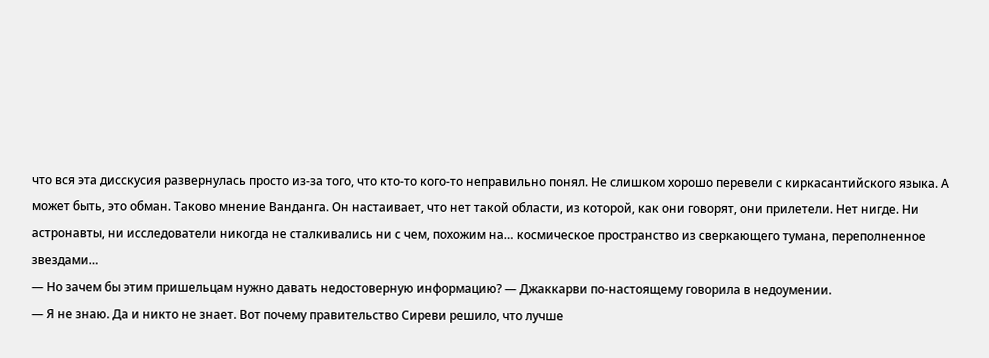что вся эта дисскусия развернулась просто из-за того, что кто-то кого-то неправильно понял. Не слишком хорошо перевели с киркасантийского языка. А может быть, это обман. Таково мнение Ванданга. Он настаивает, что нет такой области, из которой, как они говорят, они прилетели. Нет нигде. Ни астронавты, ни исследователи никогда не сталкивались ни с чем, похожим на… космическое пространство из сверкающего тумана, переполненное звездами…
— Но зачем бы этим пришельцам нужно давать недостоверную информацию? — Джаккарви по-настоящему говорила в недоумении.
— Я не знаю. Да и никто не знает. Вот почему правительство Сиреви решило, что лучше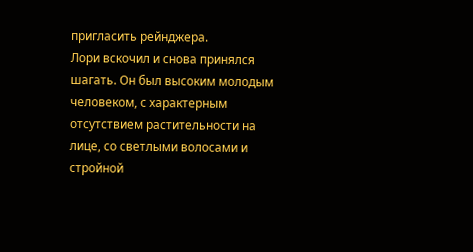пригласить рейнджера.
Лори вскочил и снова принялся шагать. Он был высоким молодым человеком, с характерным отсутствием растительности на лице, со светлыми волосами и стройной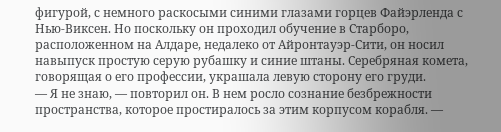фигурой, с немного раскосыми синими глазами горцев Файэрленда с Нью-Виксен. Но поскольку он проходил обучение в Старборо, расположенном на Алдаре, недалеко от Айронтауэр-Сити, он носил навыпуск простую серую рубашку и синие штаны. Серебряная комета, говорящая о его профессии, украшала левую сторону его груди.
— Я не знаю, — повторил он. В нем росло сознание безбрежности пространства, которое простиралось за этим корпусом корабля. —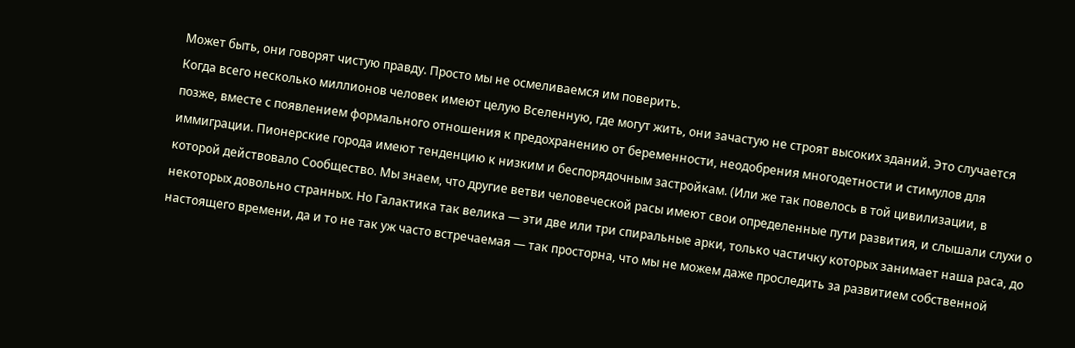Может быть, они говорят чистую правду. Просто мы не осмеливаемся им поверить.
Когда всего несколько миллионов человек имеют целую Вселенную, где могут жить, они зачастую не строят высоких зданий. Это случается позже, вместе с появлением формального отношения к предохранению от беременности, неодобрения многодетности и стимулов для иммиграции. Пионерские города имеют тенденцию к низким и беспорядочным застройкам. (Или же так повелось в той цивилизации, в которой действовало Сообщество. Мы знаем, что другие ветви человеческой расы имеют свои определенные пути развития, и слышали слухи о некоторых довольно странных. Но Галактика так велика — эти две или три спиральные арки, только частичку которых занимает наша раса, до настоящего времени, да и то не так уж часто встречаемая — так просторна, что мы не можем даже проследить за развитием собственной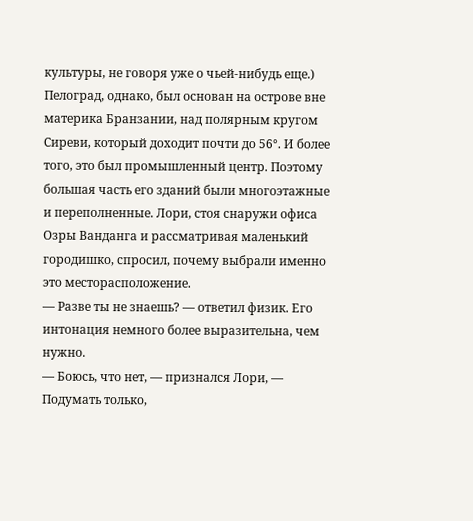культуры, не говоря уже о чьей-нибудь еще.)
Пелоград, однако, был основан на острове вне материка Бранзании, над полярным кругом Сиреви, который доходит почти до 56°. И более того, это был промышленный центр. Поэтому большая часть его зданий были многоэтажные и переполненные. Лори, стоя снаружи офиса Озры Ванданга и рассматривая маленький городишко, спросил, почему выбрали именно это месторасположение.
— Разве ты не знаешь? — ответил физик. Его интонация немного более выразительна, чем нужно.
— Боюсь, что нет, — признался Лори, — Подумать только,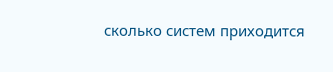сколько систем приходится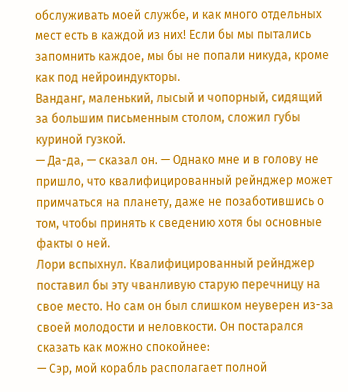обслуживать моей службе, и как много отдельных мест есть в каждой из них! Если бы мы пытались запомнить каждое, мы бы не попали никуда, кроме как под нейроиндукторы.
Ванданг, маленький, лысый и чопорный, сидящий за большим письменным столом, сложил губы куриной гузкой.
— Да-да, — сказал он. — Однако мне и в голову не пришло, что квалифицированный рейнджер может примчаться на планету, даже не позаботившись о том, чтобы принять к сведению хотя бы основные факты о ней.
Лори вспыхнул. Квалифицированный рейнджер поставил бы эту чванливую старую перечницу на свое место. Но сам он был слишком неуверен из-за своей молодости и неловкости. Он постарался сказать как можно спокойнее:
— Сэр, мой корабль располагает полной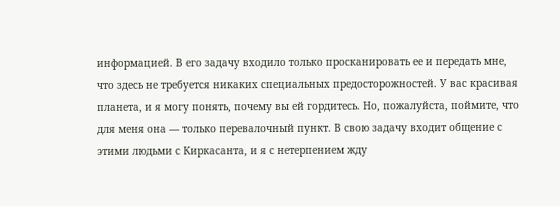информацией. В его задачу входило только просканировать ее и передать мне, что здесь не требуется никаких специальных предосторожностей. У вас красивая планета, и я могу понять, почему вы ей гордитесь. Но, пожалуйста, поймите, что для меня она — только перевалочный пункт. В свою задачу входит общение с этими людьми с Киркасанта, и я с нетерпением жду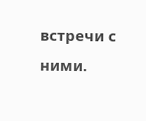встречи с ними.